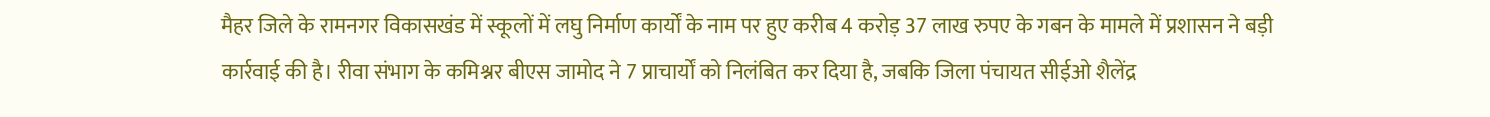मैहर जिले के रामनगर विकासखंड में स्कूलों में लघु निर्माण कार्यों के नाम पर हुए करीब 4 करोड़ 37 लाख रुपए के गबन के मामले में प्रशासन ने बड़ी कार्रवाई की है। रीवा संभाग के कमिश्नर बीएस जामोद ने 7 प्राचार्यों को निलंबित कर दिया है, जबकि जिला पंचायत सीईओ शैलेंद्र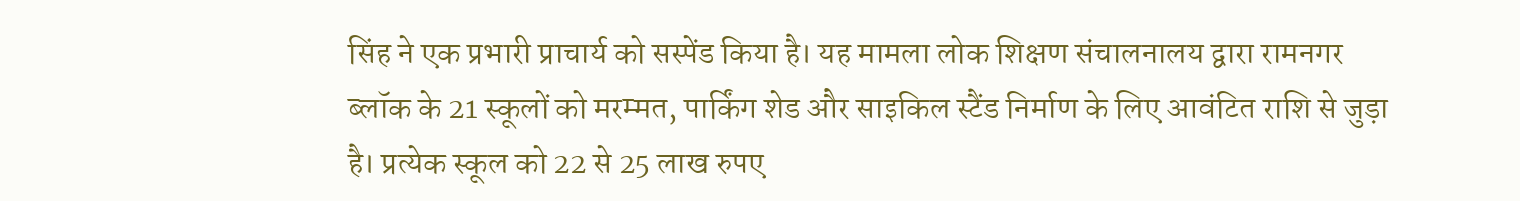सिंह ने एक प्रभारी प्राचार्य को सस्पेंड किया है। यह मामला लोक शिक्षण संचालनालय द्वारा रामनगर ब्लॉक के 21 स्कूलों को मरम्मत, पार्किंग शेड और साइकिल स्टैंड निर्माण के लिए आवंटित राशि से जुड़ा है। प्रत्येक स्कूल को 22 से 25 लाख रुपए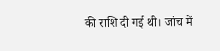की राशि दी गई थी। जांच में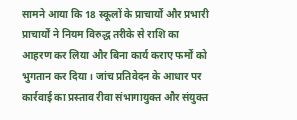सामने आया कि 18 स्कूलों के प्राचार्यों और प्रभारी प्राचार्यों ने नियम विरुद्ध तरीके से राशि का आहरण कर लिया और बिना कार्य कराए फर्मों को भुगतान कर दिया। जांच प्रतिवेदन के आधार पर कार्रवाई का प्रस्ताव रीवा संभागायुक्त और संयुक्त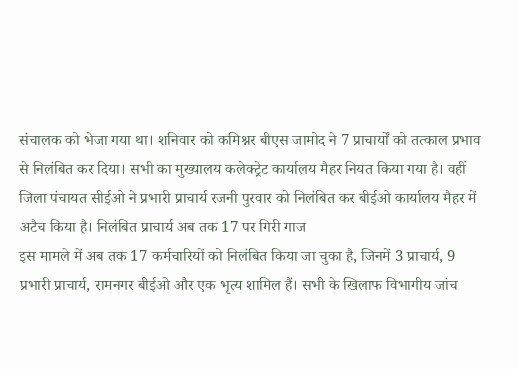संचालक को भेजा गया था। शनिवार को कमिश्नर बीएस जामोद ने 7 प्राचार्यों को तत्काल प्रभाव से निलंबित कर दिया। सभी का मुख्यालय कलेक्ट्रेट कार्यालय मैहर नियत किया गया है। वहीं जिला पंचायत सीईओ ने प्रभारी प्राचार्य रजनी पुरवार को निलंबित कर बीईओ कार्यालय मैहर में अटैच किया है। निलंबित प्राचार्य अब तक 17 पर गिरी गाज
इस मामले में अब तक 17 कर्मचारियों को निलंबित किया जा चुका है, जिनमें 3 प्राचार्य, 9 प्रभारी प्राचार्य, रामनगर बीईओ और एक भृत्य शामिल हैं। सभी के खिलाफ विभागीय जांच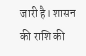जारी है। शासन की राशि की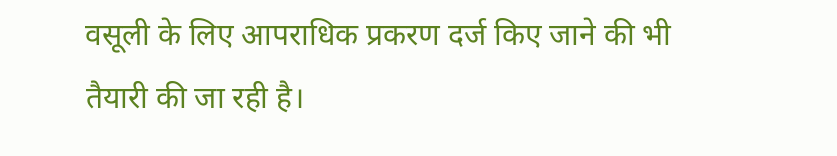वसूली के लिए आपराधिक प्रकरण दर्ज किए जाने की भी तैयारी की जा रही है।